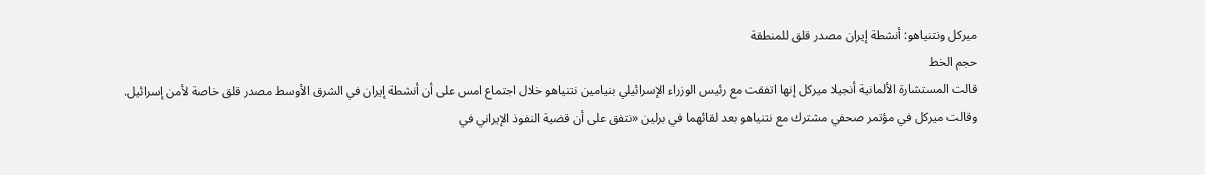ميركل ونتنياهو: أنشطة إيران مصدر قلق للمنطقة
حجم الخط
قالت المستشارة الألمانية أنجيلا ميركل إنها اتفقت مع رئيس الوزراء الإسرائيلي بنيامين نتنياهو خلال اجتماع امس على أن أنشطة إيران في الشرق الأوسط مصدر قلق خاصة لأمن إسرائيل.
وقالت ميركل في مؤتمر صحفي مشترك مع نتنياهو بعد لقائهما في برلين «نتفق على أن قضية النفوذ الإيراني في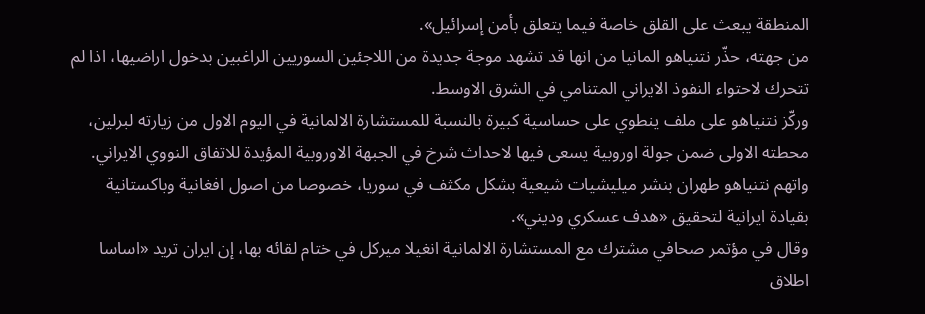المنطقة يبعث على القلق خاصة فيما يتعلق بأمن إسرائيل».
من جهته، حذّر نتنياهو المانيا من انها قد تشهد موجة جديدة من اللاجئين السوريين الراغبين بدخول اراضيها، اذا لم تتحرك لاحتواء النفوذ الايراني المتنامي في الشرق الاوسط.
وركّز نتنياهو على ملف ينطوي على حساسية كبيرة بالنسبة للمستشارة الالمانية في اليوم الاول من زيارته لبرلين، محطته الاولى ضمن جولة اوروبية يسعى فيها لاحداث شرخ في الجبهة الاوروبية المؤيدة للاتفاق النووي الايراني.
واتهم نتنياهو طهران بنشر ميليشيات شيعية بشكل مكثف في سوريا، خصوصا من اصول افغانية وباكستانية بقيادة ايرانية لتحقيق «هدف عسكري وديني».
وقال في مؤتمر صحافي مشترك مع المستشارة الالمانية انغيلا ميركل في ختام لقائه بها، إن ايران تريد «اساسا اطلاق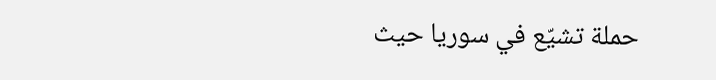حملة تشيّع في سوريا حيث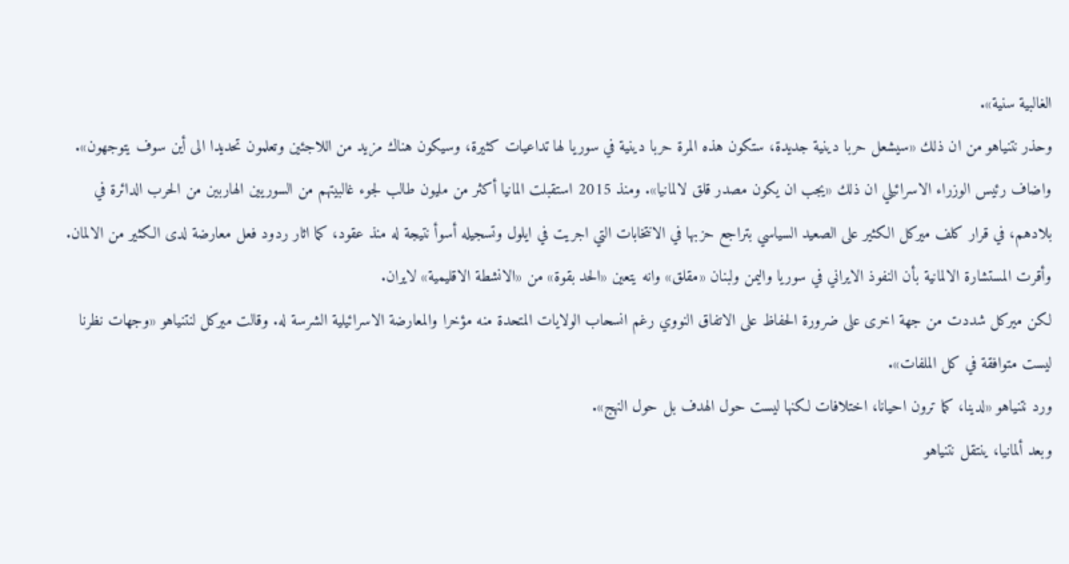الغالبية سنية».
وحذر نتنياهو من ان ذلك «سيشعل حربا دينية جديدة، ستكون هذه المرة حربا دينية في سوريا لها تداعيات كثيرة، وسيكون هناك مزيد من اللاجئين وتعلمون تحديدا الى أين سوف يتوجهون».
واضاف رئيس الوزراء الاسرائيلي ان ذلك «يجب ان يكون مصدر قلق لالمانيا». ومنذ 2015 استقبلت المانيا أكثر من مليون طالب لجوء غالبيتهم من السوريين الهاربين من الحرب الدائرة في بلادهم، في قرار كلف ميركل الكثير على الصعيد السياسي بتراجع حزبها في الانتخابات التي اجريت في ايلول وتسجيله أسوأ نتيجة له منذ عقود، كما اثار ردود فعل معارضة لدى الكثير من الالمان.
وأقرت المستشارة الالمانية بأن النفوذ الايراني في سوريا واليمن ولبنان «مقلق» وانه يتعين «الحد بقوة» من «الانشطة الاقليمية» لايران.
لكن ميركل شددت من جهة اخرى على ضرورة الحفاظ على الاتفاق النووي رغم انسحاب الولايات المتحدة منه مؤخرا والمعارضة الاسرائيلية الشرسة له. وقالت ميركل لنتنياهو «وجهات نظرنا ليست متوافقة في كل الملفات».
ورد نتنياهو «لدينا، كما ترون احيانا، اختلافات لكنها ليست حول الهدف بل حول النهج».
وبعد ألمانيا، ينتقل نتنياهو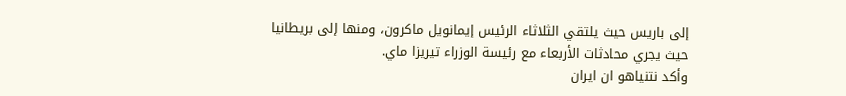إلى باريس حيث يلتقي الثلاثاء الرئيس إيمانويل ماكرون، ومنها إلى بريطانيا حيث يجري محادثات الأربعاء مع رئيسة الوزراء تيريزا ماي.
وأكد نتنياهو ان ايران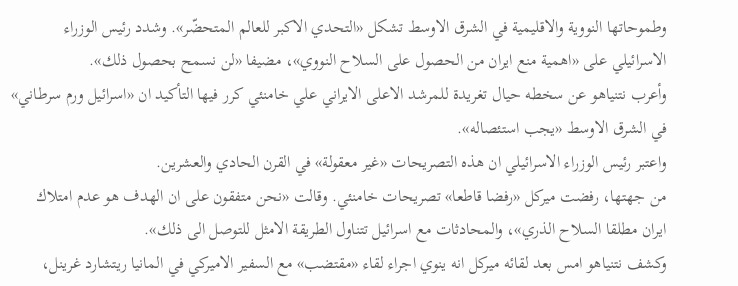وطموحاتها النووية والاقليمية في الشرق الاوسط تشكل «التحدي الاكبر للعالم المتحضّر». وشدد رئيس الوزراء الاسرائيلي على «اهمية منع ايران من الحصول على السلاح النووي»، مضيفا «لن نسمح بحصول ذلك».
وأعرب نتنياهو عن سخطه حيال تغريدة للمرشد الاعلى الايراني علي خامنئي كرر فيها التأكيد ان «اسرائيل ورم سرطاني» في الشرق الاوسط «يجب استئصاله».
واعتبر رئيس الوزراء الاسرائيلي ان هذه التصريحات «غير معقولة» في القرن الحادي والعشرين.
من جهتها، رفضت ميركل «رفضا قاطعا» تصريحات خامنئي. وقالت «نحن متفقون على ان الهدف هو عدم امتلاك ايران مطلقا السلاح الذري»، والمحادثات مع اسرائيل تتناول الطريقة الامثل للتوصل الى ذلك».
وكشف نتنياهو امس بعد لقائه ميركل انه ينوي اجراء لقاء «مقتضب» مع السفير الاميركي في المانيا ريتشارد غرينل،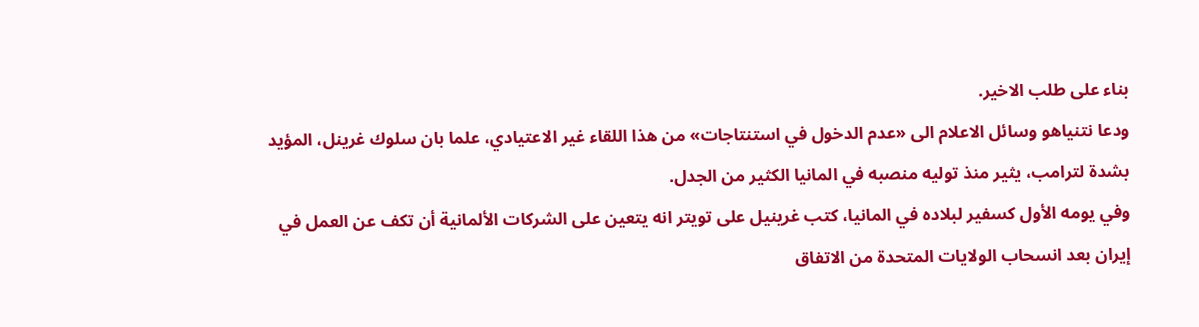بناء على طلب الاخير.
ودعا نتنياهو وسائل الاعلام الى «عدم الدخول في استنتاجات» من هذا اللقاء غير الاعتيادي، علما بان سلوك غرينل، المؤيد بشدة لترامب، يثير منذ توليه منصبه في المانيا الكثير من الجدل.
وفي يومه الأول كسفير لبلاده في المانيا، كتب غرينيل على تويتر انه يتعين على الشركات الألمانية أن تكف عن العمل في إيران بعد انسحاب الولايات المتحدة من الاتفاق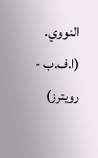النووي.
(ا.ف.ب - رويترز)